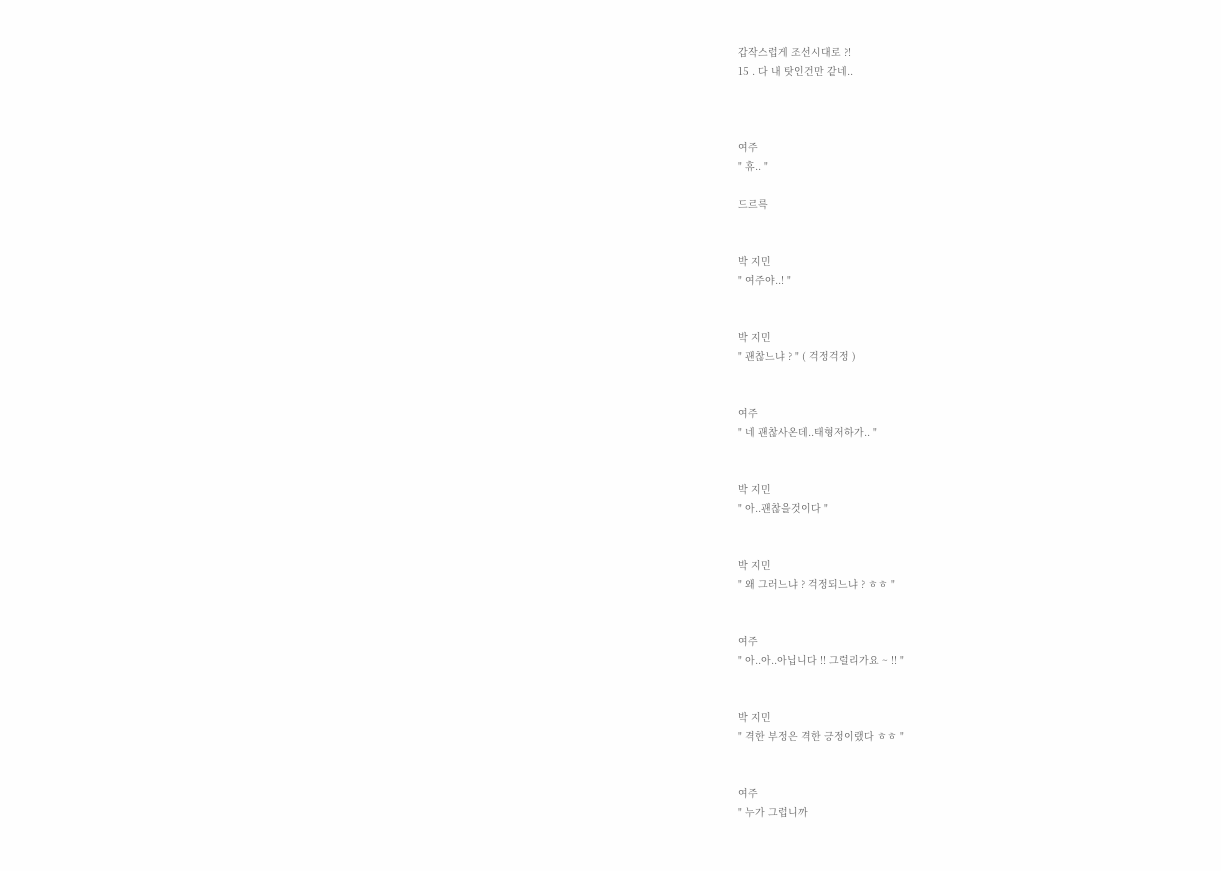갑작스럽게 조선시대로 ?!
15 . 다 내 탓인건만 같네..



여주
" 휴.. "

드르륵


박 지민
" 여주야..! "


박 지민
" 괜찮느냐 ? " ( 걱정걱정 )


여주
" 네 괜찮사온데..태형저하가.. "


박 지민
" 아..괜찮을것이다 "


박 지민
" 왜 그러느냐 ? 걱정되느냐 ? ㅎㅎ "


여주
" 아..아..아닙니다 !! 그럴리가요 ~ !! "


박 지민
" 격한 부정은 격한 긍정이랬다 ㅎㅎ "


여주
" 누가 그럽니까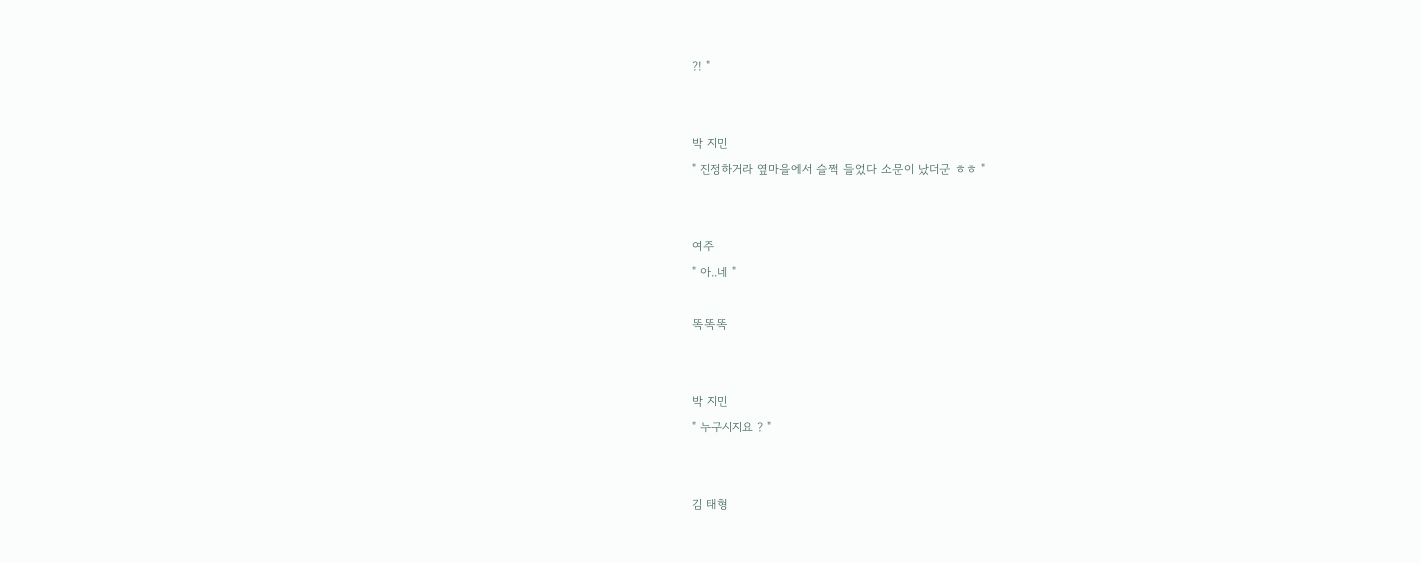?! "


박 지민
" 진정하거라 옆마을에서 슬쩍 들었다 소문이 났더군 ㅎㅎ "


여주
" 아..네 "

똑똑똑


박 지민
" 누구시지요 ? "


김 태형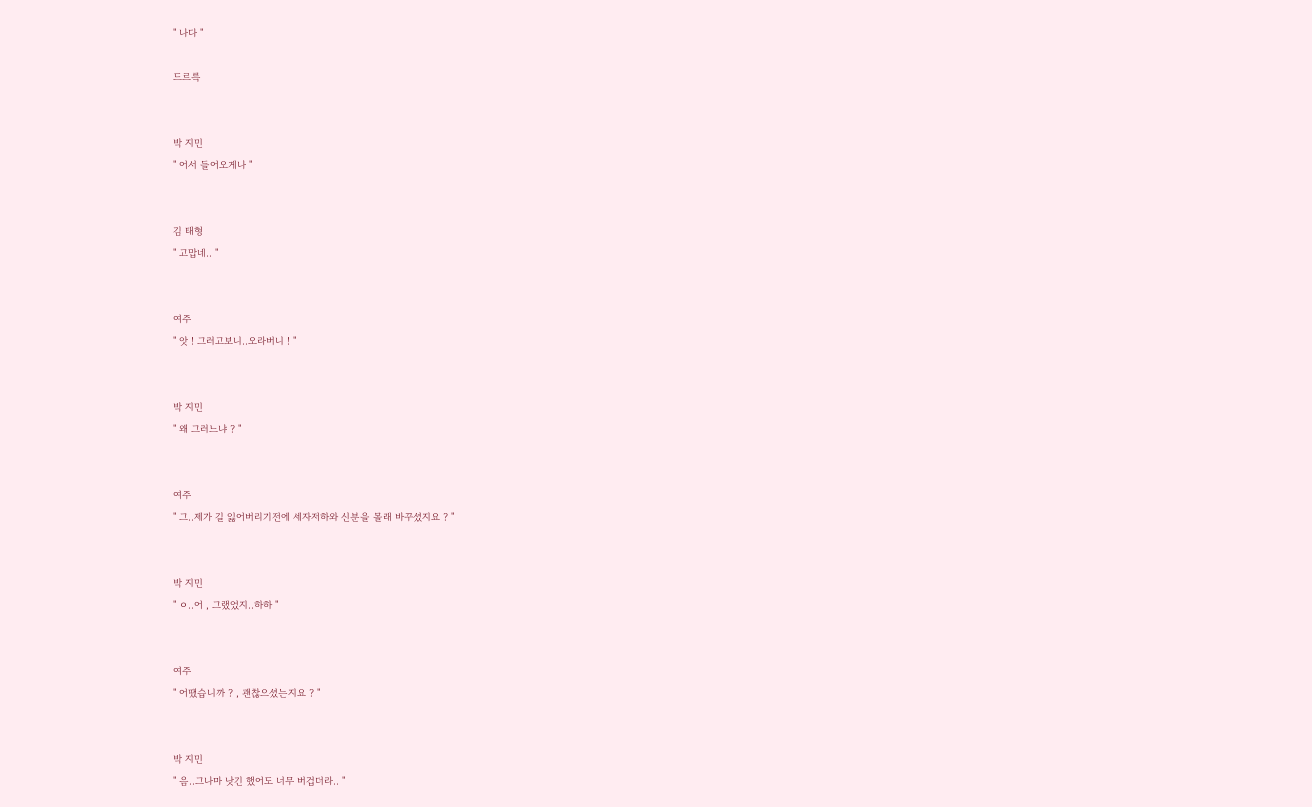" 나다 "

드르륵


박 지민
" 어서 들어오게나 "


김 태형
" 고맙네.. "


여주
" 앗 ! 그러고보니..오라버니 ! "


박 지민
" 왜 그러느냐 ? "


여주
" 그..제가 길 잃어버리기전에 세자저하와 신분을 몰래 바꾸셨지요 ? "


박 지민
" ㅇ..어 , 그랬었지..하하 "


여주
" 어땠습니까 ? , 괜찮으셨는지요 ? "


박 지민
" 음..그나마 낫긴 했어도 너무 버겁더라.. "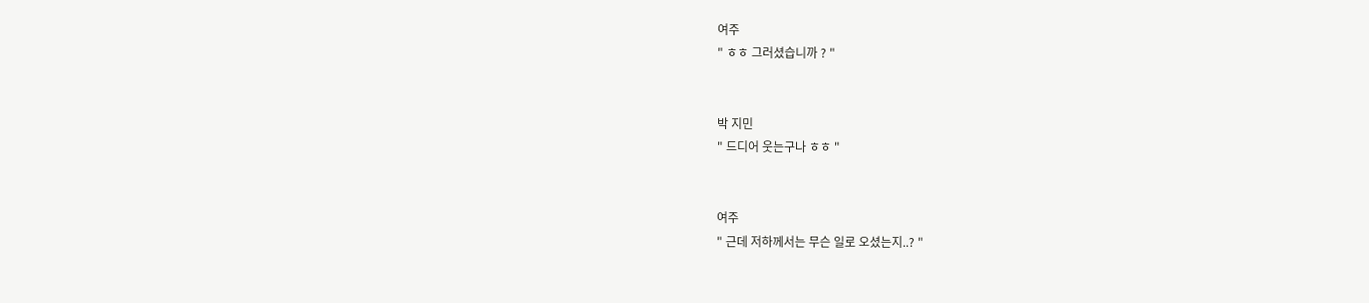여주
" ㅎㅎ 그러셨습니까 ? "


박 지민
" 드디어 웃는구나 ㅎㅎ "


여주
" 근데 저하께서는 무슨 일로 오셨는지..? "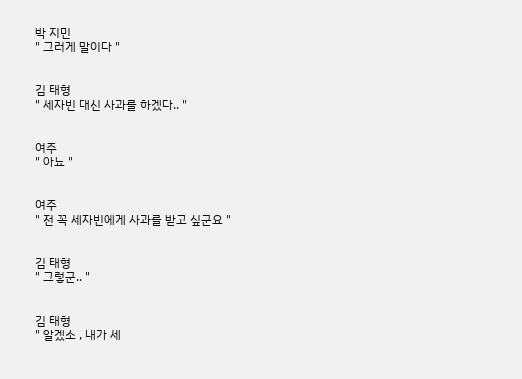박 지민
" 그러게 말이다 "


김 태형
" 세자빈 대신 사과를 하겠다.. "


여주
" 아뇨 "


여주
" 전 꼭 세자빈에게 사과를 받고 싶군요 "


김 태형
" 그렇군.. "


김 태형
" 알겠소 , 내가 세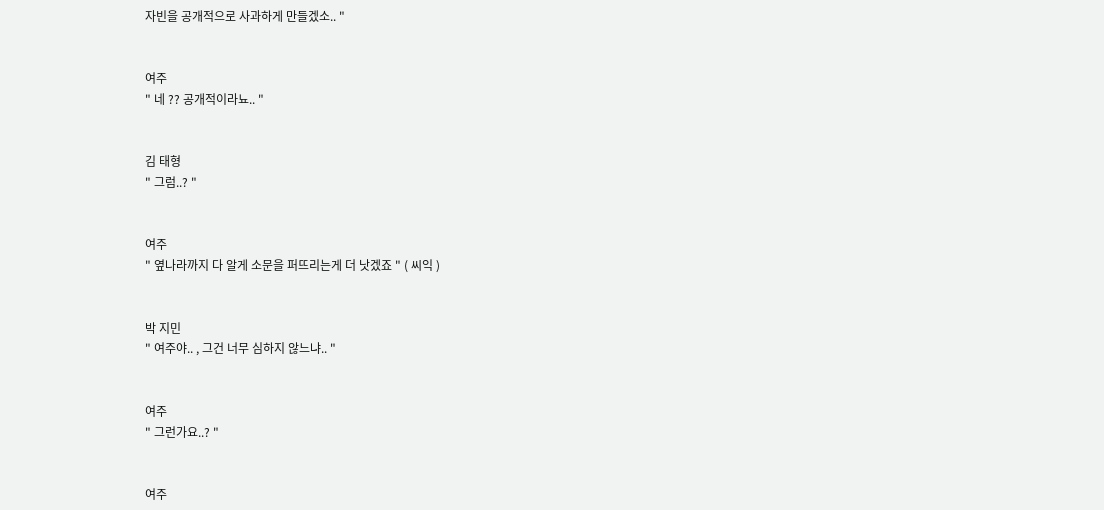자빈을 공개적으로 사과하게 만들겠소.. "


여주
" 네 ?? 공개적이라뇨.. "


김 태형
" 그럼..? "


여주
" 옆나라까지 다 알게 소문을 퍼뜨리는게 더 낫겠죠 " ( 씨익 )


박 지민
" 여주야.. , 그건 너무 심하지 않느냐.. "


여주
" 그런가요..? "


여주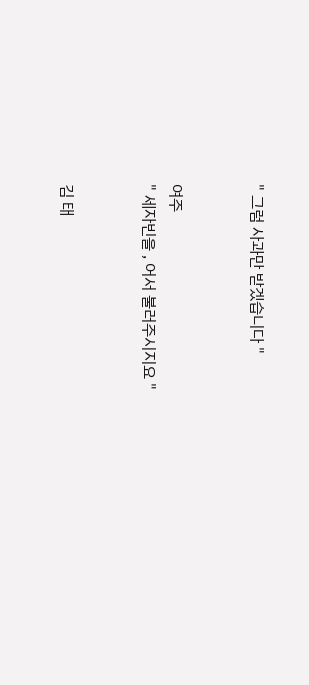" 그럼 사과만 받겠습니다 "


여주
" 세자빈을 , 어서 불러주시지요 "


김 태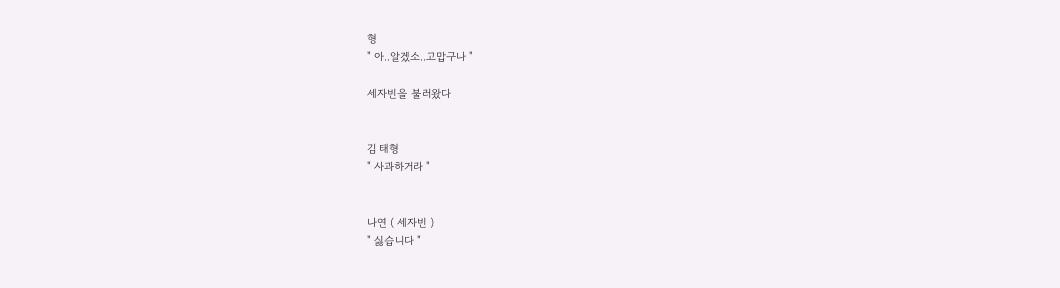형
" 아..알겠소..고맙구나 "

세자빈을 불러왔다


김 태형
" 사과하거라 "


나연 ( 세자빈 )
" 싫습니다 "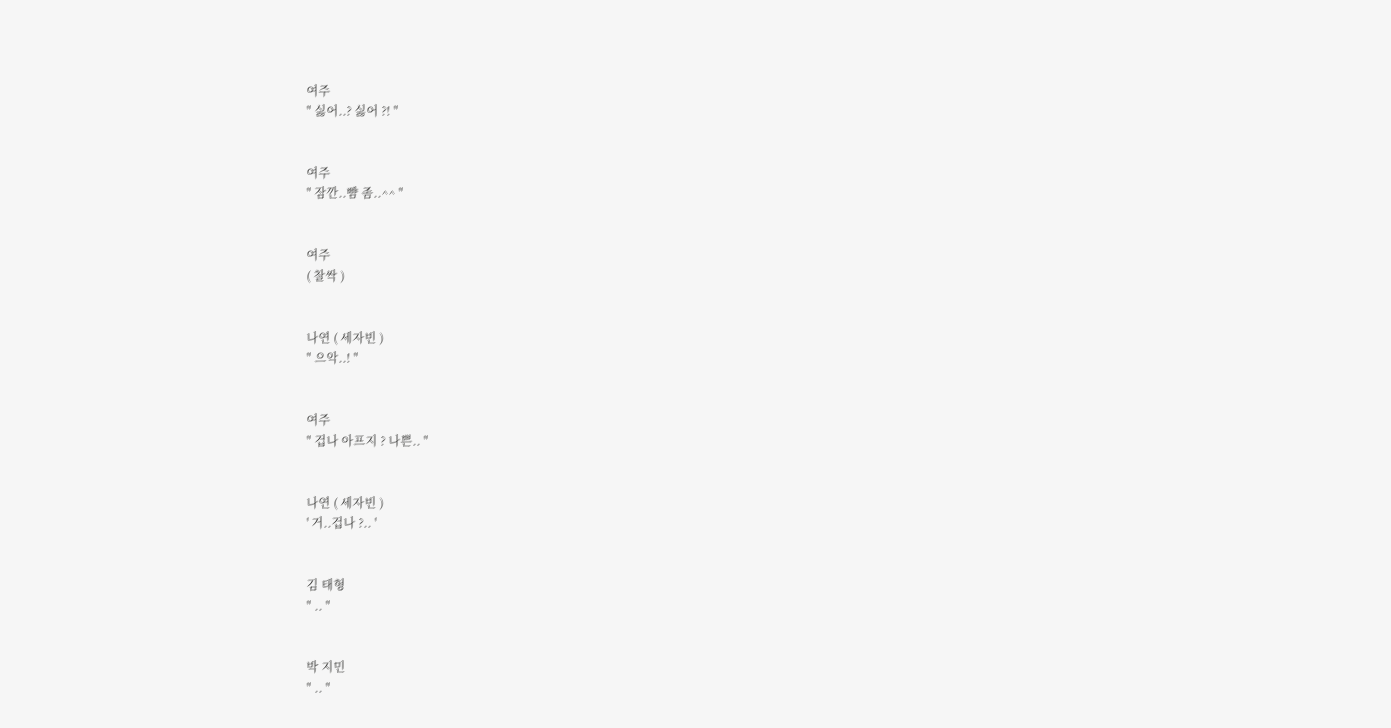여주
" 싫어..? 싫어 ?! "


여주
" 잠깐..뺨 좀..^^ "


여주
( 찰싹 )


나연 ( 세자빈 )
" 으악..! "


여주
" 겁나 아프지 ? 나쁜.. "


나연 ( 세자빈 )
' 거..겁나 ?.. '


김 태형
" .. "


박 지민
" .. "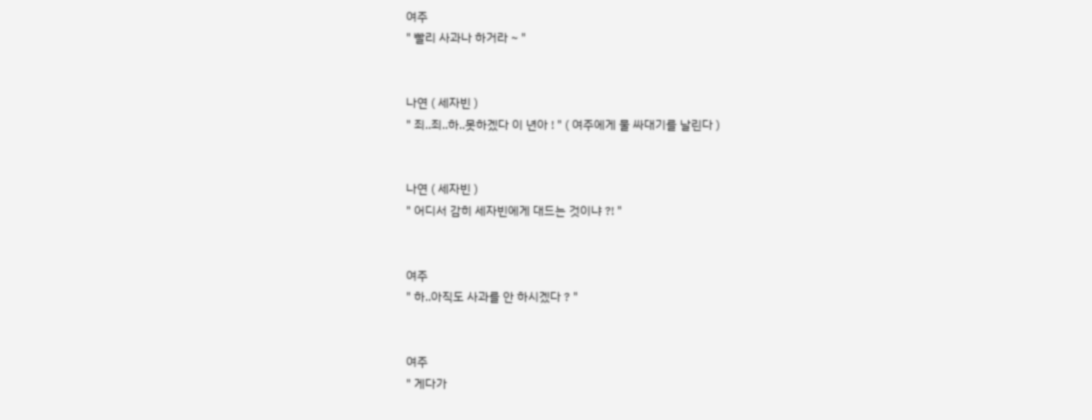여주
" 빨리 사과나 하거라 ~ "


나연 ( 세자빈 )
" 죄..죄..하..못하겠다 이 년아 ! " ( 여주에게 물 싸대기를 날린다 )


나연 ( 세자빈 )
" 어디서 감히 세자빈에게 대드는 것이냐 ?! "


여주
" 하..아직도 사과를 안 하시겠다 ? "


여주
" 게다가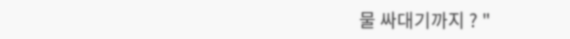물 싸대기까지 ? "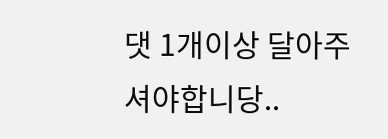댓 1개이상 달아주셔야합니당..